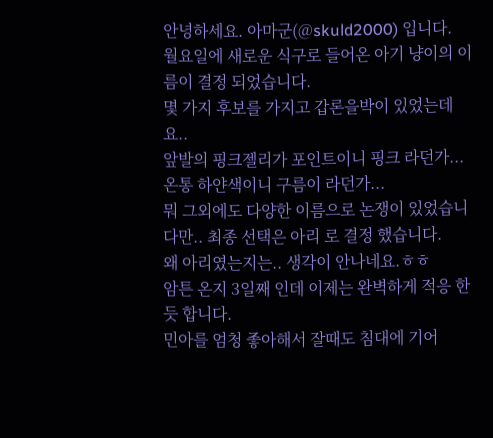안녕하세요. 아마군(@skuld2000) 입니다.
월요일에 새로운 식구로 들어온 아기 냥이의 이름이 결정 되었습니다.
몇 가지 후보를 가지고 갑론을박이 있었는데요..
앞발의 핑크젤리가 포인트이니 핑크 라던가...
온통 하얀색이니 구름이 라던가...
뭐 그외에도 다양한 이름으로 논쟁이 있었습니다만.. 최종 선택은 아리 로 결정 했습니다.
왜 아리였는지는.. 생각이 안나네요.ㅎㅎ
암튼 온지 3일째 인데 이제는 완벽하게 적응 한듯 합니다.
민아를 엄청 좋아해서 잘때도 침대에 기어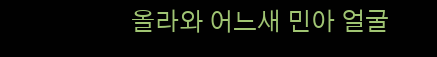올라와 어느새 민아 얼굴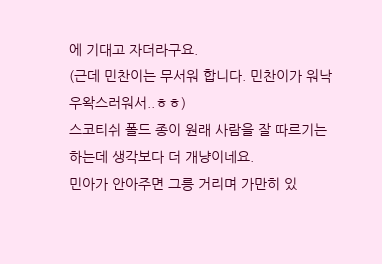에 기대고 자더라구요.
(근데 민찬이는 무서워 합니다. 민찬이가 워낙 우왁스러워서..ㅎㅎ)
스코티쉬 폴드 종이 원래 사람을 잘 따르기는 하는데 생각보다 더 개냥이네요.
민아가 안아주면 그릉 거리며 가만히 있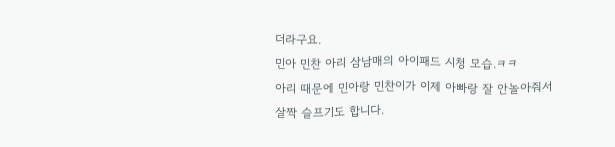더라구요.
민아 민찬 아리 삼남매의 아이패드 시청 모습.ㅋㅋ
아리 때문에 민아랑 민찬이가 이제 아빠랑 잘 안놀아줘서 살짝 슬프기도 합니다.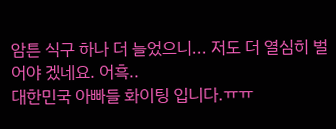암튼 식구 하나 더 늘었으니... 저도 더 열심히 벌어야 겠네요. 어흑..
대한민국 아빠들 화이팅 입니다.ㅠㅠ